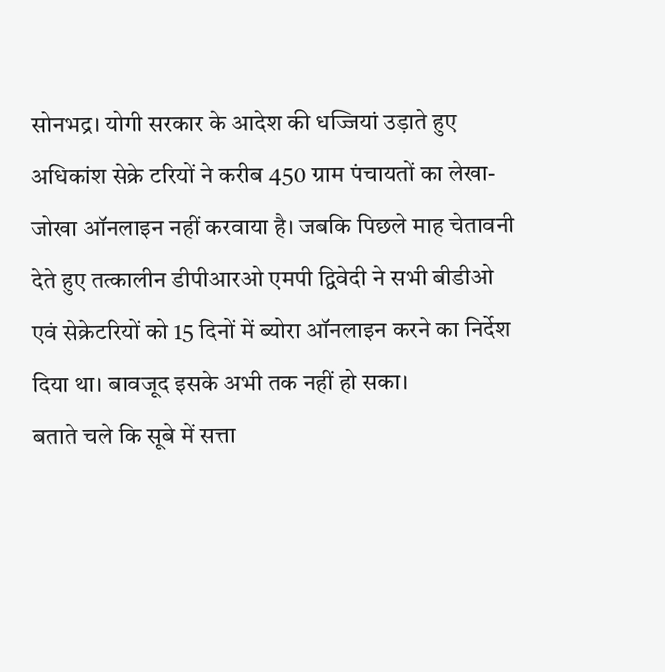सोनभद्र। योगी सरकार के आदेश की धज्जियां उड़ाते हुए अधिकांश सेक्रे टरियों ने करीब 450 ग्राम पंचायतों का लेखा-जोखा ऑनलाइन नहीं करवाया है। जबकि पिछले माह चेतावनी देते हुए तत्कालीन डीपीआरओ एमपी द्विवेदी ने सभी बीडीओ एवं सेक्रेटरियों को 15 दिनों में ब्योरा ऑनलाइन करने का निर्देश दिया था। बावजूद इसके अभी तक नहीं हो सका।
बताते चले कि सूबे में सत्ता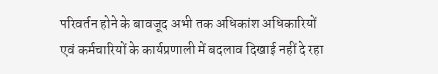परिवर्तन होने के बावजूद अभी तक अधिकांश अधिकारियों एवं कर्मचारियों के कार्यप्रणाली में बदलाव दिखाई नहीं दे रहा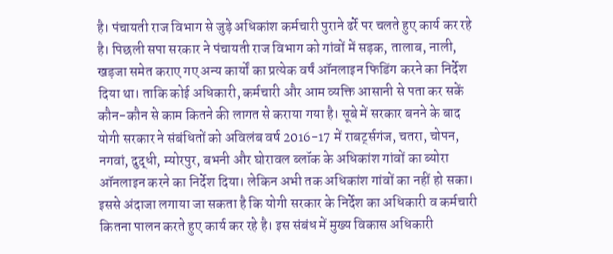है। पंचायती राज विभाग से जुड़े अधिकांश कर्मचारी पुराने ढर्रे पर चलते हुए कार्य कर रहे है। पिछली सपा सरकार ने पंचायती राज विभाग को गांवों में सड़क, तालाब, नाली, खड़जा समेत कराए गए अन्य कार्यों का प्रत्येक वर्षं ऑनलाइन फिडिंग करने का निर्देश दिया था। ताकि कोई अधिकारी, कर्मचारी और आम व्यक्ति आसानी से पता कर सकें कौन-कौन से काम कितने की लागत से कराया गया है। सूबे में सरकार बनने के बाद योगी सरकार ने संबंधितों को अविलंब वर्ष 2016-17 में राबर्ट्सगंज, चतरा, चोपन, नगवां, दुद्धी, म्योरपुर, बभनी और घोरावल ब्लॉक के अधिकांश गांवों का ब्योरा ऑनलाइन करने का निर्देश दिया। लेकिन अभी तक अधिकांश गांवों का नहीं हो सका। इससे अंदाजा लगाया जा सकता है कि योगी सरकार के निर्देश का अधिकारी व कर्मचारी कितना पालन करते हुए कार्य कर रहे है। इस संबंध में मुख्य विकास अधिकारी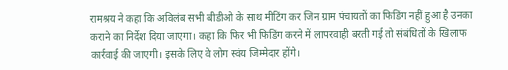रामश्रय ने कहा कि अविलंब सभी बीडीओ के साथ मीटिंग कर जिन ग्राम पंचायतों का फिडिंग नहीं हुआ है उनका कराने का निर्देश दिया जाएगा। कहा कि फिर भी फिडिंग करने में लापरवाही बरती गई तो संबंधितों के खिलाफ कार्रवाई की जाएगी। इसके लिए वे लोग स्वंय जिम्मेदार होंगे।